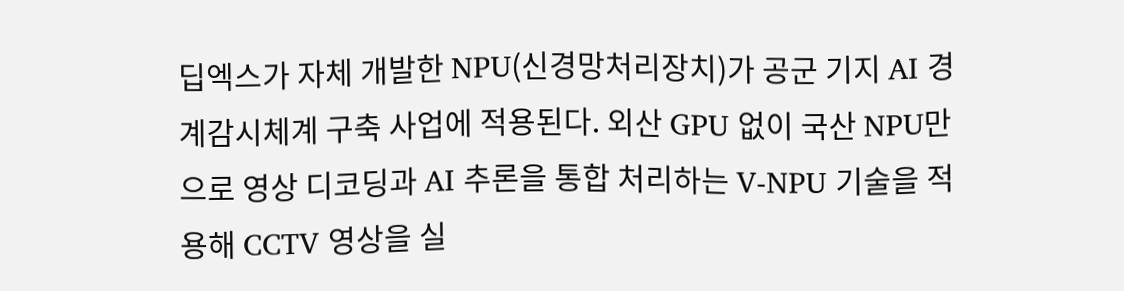딥엑스가 자체 개발한 NPU(신경망처리장치)가 공군 기지 AI 경계감시체계 구축 사업에 적용된다. 외산 GPU 없이 국산 NPU만으로 영상 디코딩과 AI 추론을 통합 처리하는 V-NPU 기술을 적용해 CCTV 영상을 실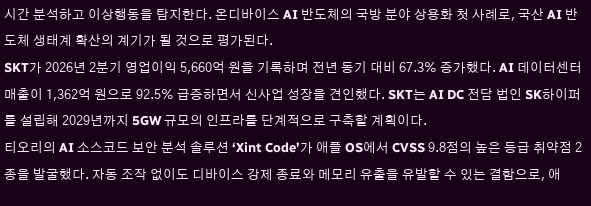시간 분석하고 이상행동을 탐지한다. 온디바이스 AI 반도체의 국방 분야 상용화 첫 사례로, 국산 AI 반도체 생태계 확산의 계기가 될 것으로 평가된다.
SKT가 2026년 2분기 영업이익 5,660억 원을 기록하며 전년 동기 대비 67.3% 증가했다. AI 데이터센터 매출이 1,362억 원으로 92.5% 급증하면서 신사업 성장을 견인했다. SKT는 AI DC 전담 법인 SK하이퍼를 설립해 2029년까지 5GW 규모의 인프라를 단계적으로 구축할 계획이다.
티오리의 AI 소스코드 보안 분석 솔루션 ‘Xint Code’가 애플 OS에서 CVSS 9.8점의 높은 등급 취약점 2종을 발굴했다. 자동 조작 없이도 디바이스 강제 종료와 메모리 유출을 유발할 수 있는 결함으로, 애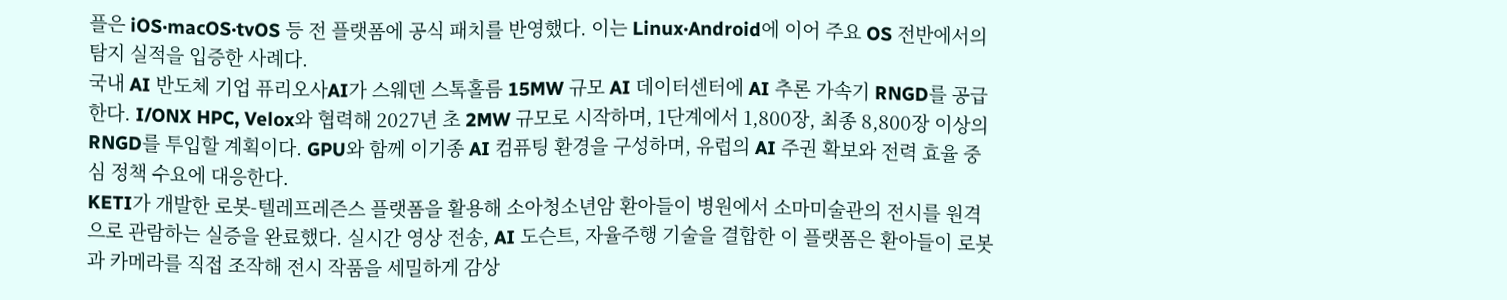플은 iOS·macOS·tvOS 등 전 플랫폼에 공식 패치를 반영했다. 이는 Linux·Android에 이어 주요 OS 전반에서의 탐지 실적을 입증한 사례다.
국내 AI 반도체 기업 퓨리오사AI가 스웨덴 스톡홀름 15MW 규모 AI 데이터센터에 AI 추론 가속기 RNGD를 공급한다. I/ONX HPC, Velox와 협력해 2027년 초 2MW 규모로 시작하며, 1단계에서 1,800장, 최종 8,800장 이상의 RNGD를 투입할 계획이다. GPU와 함께 이기종 AI 컴퓨팅 환경을 구성하며, 유럽의 AI 주권 확보와 전력 효율 중심 정책 수요에 대응한다.
KETI가 개발한 로봇-텔레프레즌스 플랫폼을 활용해 소아청소년암 환아들이 병원에서 소마미술관의 전시를 원격으로 관람하는 실증을 완료했다. 실시간 영상 전송, AI 도슨트, 자율주행 기술을 결합한 이 플랫폼은 환아들이 로봇과 카메라를 직접 조작해 전시 작품을 세밀하게 감상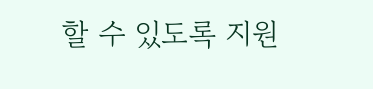할 수 있도록 지원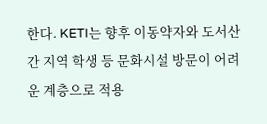한다. KETI는 향후 이동약자와 도서산간 지역 학생 등 문화시설 방문이 어려운 계층으로 적용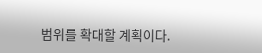범위를 확대할 계획이다.